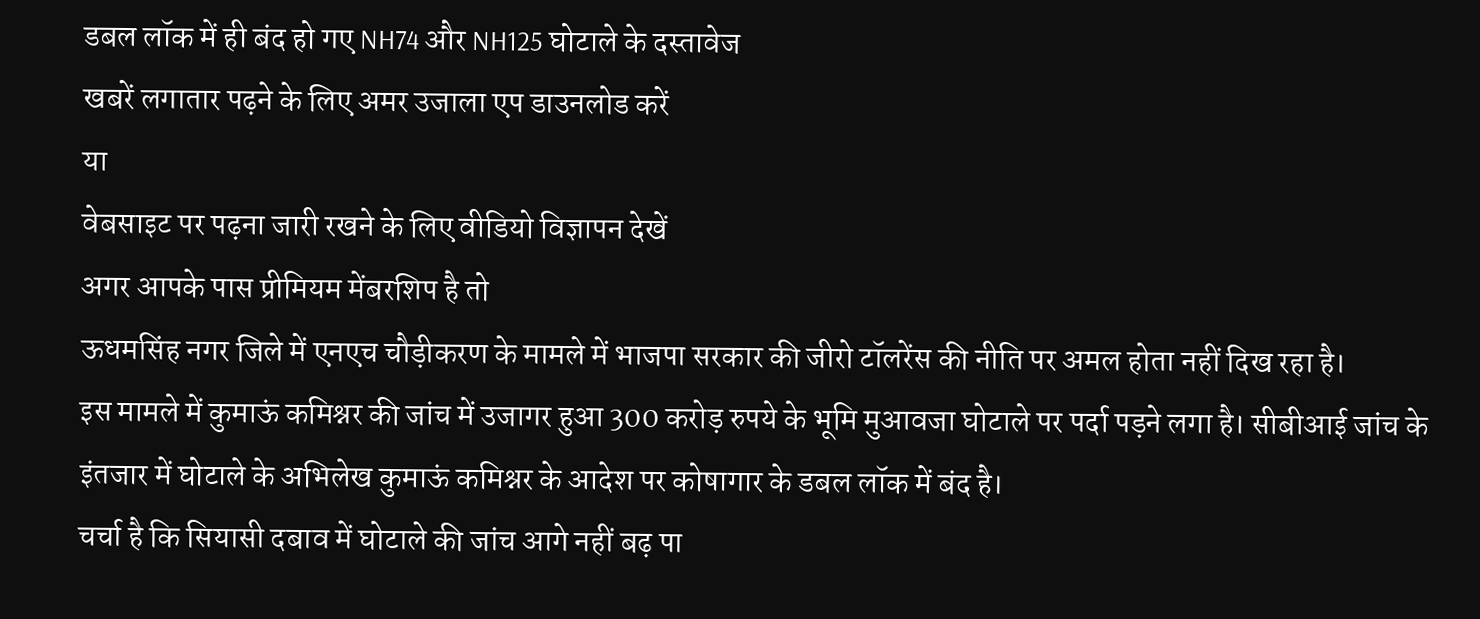डबल लॉक में ही बंद हो गए NH74 और NH125 घोटाले के दस्तावेज
खबरें लगातार पढ़ने के लिए अमर उजाला एप डाउनलोड करें
या
वेबसाइट पर पढ़ना जारी रखने के लिए वीडियो विज्ञापन देखें
अगर आपके पास प्रीमियम मेंबरशिप है तो
ऊधमसिंह नगर जिले में एनएच चौड़ीकरण के मामले में भाजपा सरकार की जीरो टॉलरेंस की नीति पर अमल होता नहीं दिख रहा है।
इस मामले में कुमाऊं कमिश्नर की जांच में उजागर हुआ 300 करोड़ रुपये के भूमि मुआवजा घोटाले पर पर्दा पड़ने लगा है। सीबीआई जांच के इंतजार में घोटाले के अभिलेख कुमाऊं कमिश्नर के आदेश पर कोषागार के डबल लॉक में बंद है।
चर्चा है कि सियासी दबाव में घोटाले की जांच आगे नहीं बढ़ पा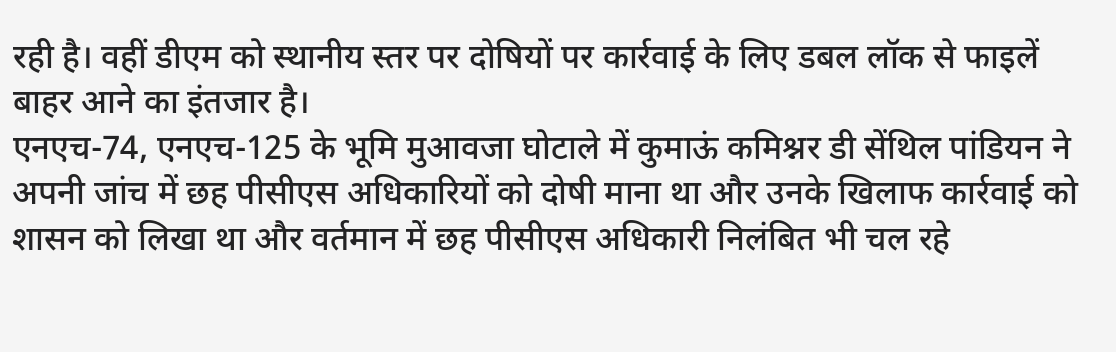रही है। वहीं डीएम को स्थानीय स्तर पर दोषियों पर कार्रवाई के लिए डबल लॉक से फाइलें बाहर आने का इंतजार है।
एनएच-74, एनएच-125 के भूमि मुआवजा घोटाले में कुमाऊं कमिश्नर डी सेंथिल पांडियन ने अपनी जांच में छह पीसीएस अधिकारियों को दोषी माना था और उनके खिलाफ कार्रवाई को शासन को लिखा था और वर्तमान में छह पीसीएस अधिकारी निलंबित भी चल रहे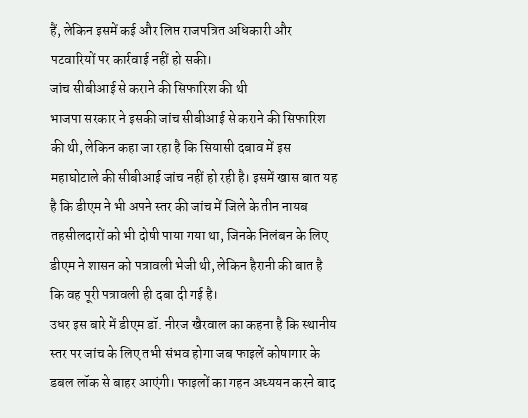हैं, लेकिन इसमें कई और लिप्त राजपत्रित अधिकारी और पटवारियों पर कार्रवाई नहीं हो सकी।
जांच सीबीआई से कराने की सिफारिश की थी
भाजपा सरकार ने इसकी जांच सीबीआई से कराने की सिफारिश की थी, लेकिन कहा जा रहा है कि सियासी दबाव में इस महाघोटाले की सीबीआई जांच नहीं हो रही है। इसमें खास बात यह है कि डीएम ने भी अपने स्तर की जांच में जिले के तीन नायब तहसीलदारों को भी दोषी पाया गया था, जिनके निलंबन के लिए डीएम ने शासन को पत्रावली भेजी थी, लेकिन हैरानी की बात है कि वह पूरी पत्रावली ही दबा दी गई है।
उधर इस बारे में डीएम डॉ. नीरज खैरवाल का कहना है कि स्थानीय स्तर पर जांच के लिए तभी संभव होगा जब फाइलें कोषागार के डबल लॉक से बाहर आएंगी। फाइलों का गहन अध्ययन करने बाद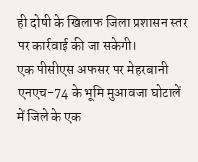ही दोषी के खिलाफ जिला प्रशासन स्तर पर कार्रवाई की जा सकेगी।
एक पीसीएस अफसर पर मेहरबानी
एनएच-74 के भूमि मुआवजा घोटालें में जिले के एक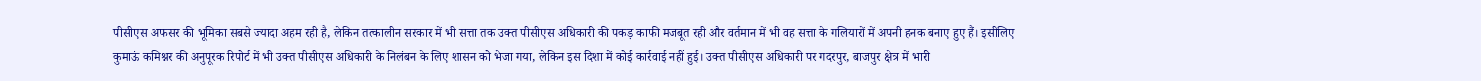पीसीएस अफसर की भूमिका सबसे ज्यादा अहम रही है, लेकिन तत्कालीन सरकार में भी सत्ता तक उक्त पीसीएस अधिकारी की पकड़ काफी मजबूत रही और वर्तमान में भी वह सत्ता के गलियारों में अपनी हनक बनाए हुए हैं। इसीलिए कुमाऊं कमिश्नर की अनुपूरक रिपोर्ट में भी उक्त पीसीएस अधिकारी के निलंबन के लिए शासन को भेजा गया, लेकिन इस दिशा में कोई कार्रवाई नहीं हुई। उक्त पीसीएस अधिकारी पर गदरपुर, बाजपुर क्षेत्र में भारी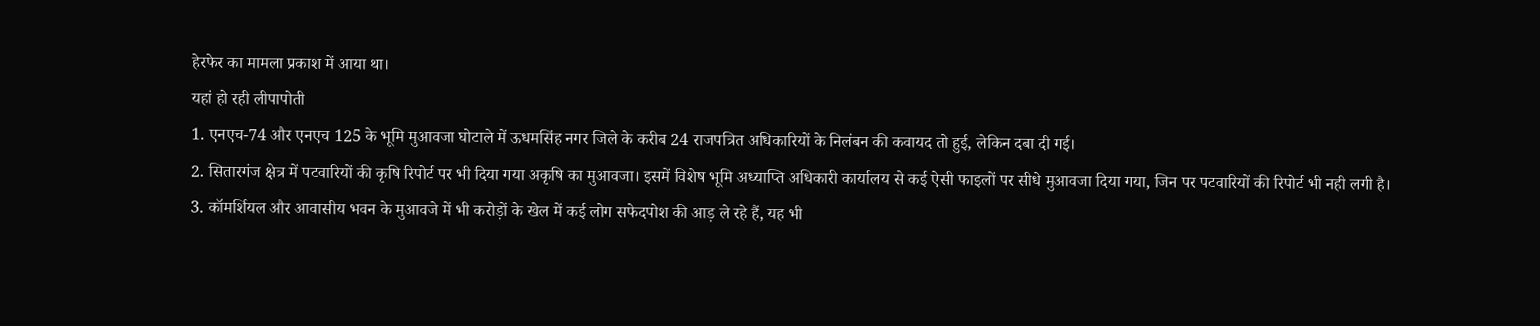हेरफेर का मामला प्रकाश में आया था।
यहां हो रही लीपापोती
1. एनएच-74 और एनएच 125 के भूमि मुआवजा घोटाले में ऊधमसिंह नगर जिले के करीब 24 राजपत्रित अधिकारियों के निलंबन की कवायद तो हुई, लेकिन दबा दी गई।
2. सितारगंज क्षेत्र में पटवारियों की कृषि रिपोर्ट पर भी दिया गया अकृषि का मुआवजा। इसमें विशेष भूमि अध्याप्ति अधिकारी कार्यालय से कई ऐसी फाइलों पर सीधे मुआवजा दिया गया, जिन पर पटवारियों की रिपोर्ट भी नही लगी है।
3. कॉमर्शियल और आवासीय भवन के मुआवजे में भी करोड़ों के खेल में कई लोग सफेदपोश की आड़ ले रहे हैं, यह भी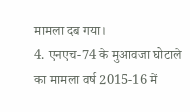मामला दब गया।
4. एनएच-74 के मुआवजा घोटाले का मामला वर्ष 2015-16 में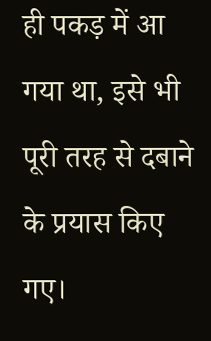ही पकड़ में आ गया था, इसे भी पूरी तरह से दबाने के प्रयास किए गए।